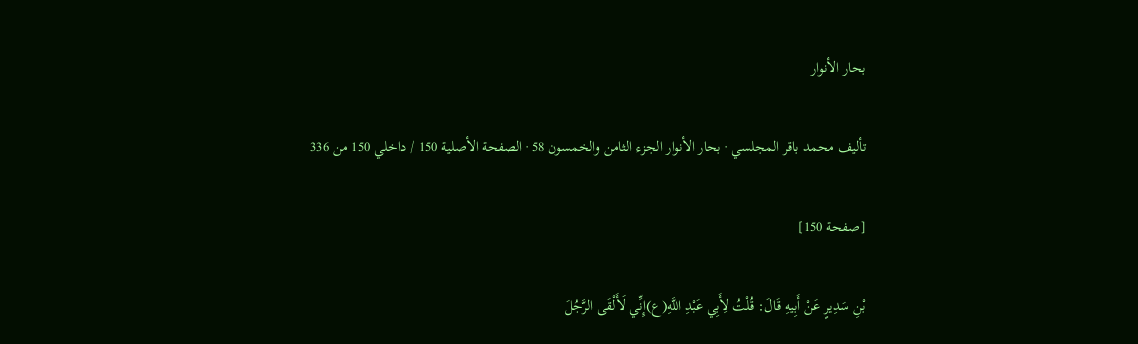بحار الأنوار

تأليف محمد باقر المجلسي · بحار الأنوار الجزء الثامن والخمسون 58 · الصفحة الأصلية 150 / داخلي 150 من 336

[صفحة 150]

بْنِ سَدِيرٍ عَنْ أَبِيهِ قَالَ: قُلْتُ لِأَبِي عَبْدِ اللَّهِ(ع)إِنِّي لَأَلْقَى الرَّجُلَ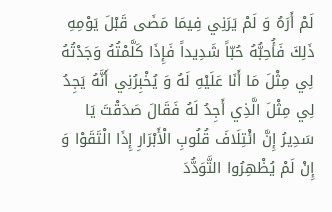لَمْ أَرَهُ وَ لَمْ يَرَنِي فِيمَا مَضَى قَبْلَ يَوْمِهِ ذَلِكَ فَأُحِبُّهُ حُبّاً شَدِيداً فَإِذَا كَلَّمْتُهُ وَجَدْتُهُ لِي مِثْلَ مَا أَنَا عَلَيْهِ لَهُ وَ يُخْبِرُنِي أَنَّهُ يَجِدُ لِي مِثْلَ الَّذِي أَجِدُ لَهُ فَقَالَ صَدَقْتَ يَا سَدِيرُ إِنَّ ائْتِلَافَ قُلُوبِ الْأَبْرَارِ إِذَا الْتَقَوْا وَ إِنْ لَمْ يُظْهِرُوا التَّوَدُّدَ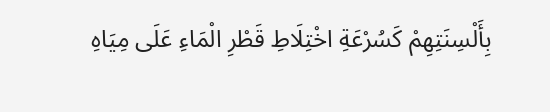بِأَلْسِنَتِهِمْ كَسُرْعَةِ اخْتِلَاطِ قَطْرِ الْمَاءِ عَلَى مِيَاهِ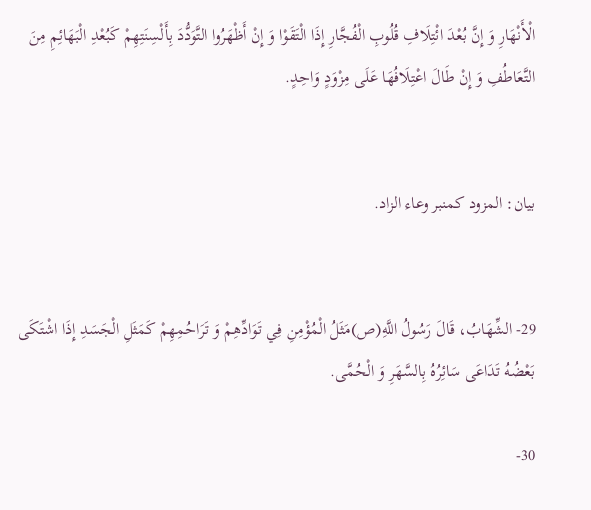الْأَنْهَارِ وَ إِنَّ بُعْدَ ائْتِلَافِ قُلُوبِ الْفُجَّارِ إِذَا الْتَقَوْا وَ إِنْ أَظْهَرُوا التَّوَدُّدَ بِأَلْسِنَتِهِمْ كَبُعْدِ الْبَهَائِمِ مِنَ التَّعَاطُفِ وَ إِنْ طَالَ اعْتِلَافُهَا عَلَى مِزْوَدٍ وَاحِدٍ.


بيان: المزود كمنبر وعاء الزاد.


29- الشِّهَابُ، قَالَ رَسُولُ اللَّهِ(ص)مَثَلُ الْمُؤْمِنِ فِي تَوَادِّهِمْ وَ تَرَاحُمِهِمْ كَمَثَلِ الْجَسَدِ إِذَا اشْتَكَى بَعْضُهُ تَدَاعَى سَائِرُهُ بِالسَّهَرِ وَ الْحُمَّى.

30-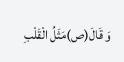وَ قَالَ(ص)مَثَلُ الْقَلْبِ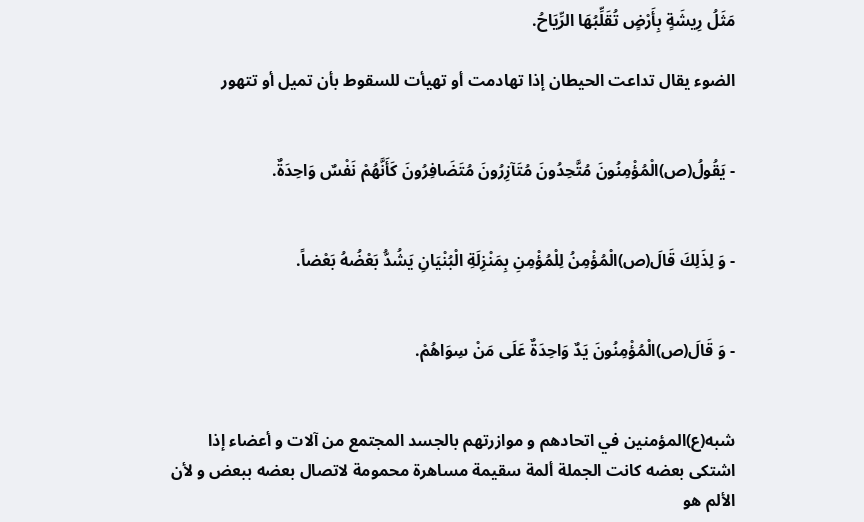مَثَلُ رِيشَةٍ بِأَرْضٍ تُقَلِّبُهَا الرِّيَاحُ.

الضوء يقال تداعت الحيطان إذا تهادمت أو تهيأت للسقوط بأن تميل أو تتهور


- يَقُولُ(ص)الْمُؤْمِنُونَ مُتَّحِدُونَ مُتَآزِرُونَ مُتَضَافِرُونَ كَأَنَّهُمْ نَفْسٌ وَاحِدَةٌ.


- وَ لِذَلِكَ قَالَ(ص)الْمُؤْمِنُ لِلْمُؤْمِنِ بِمَنْزِلَةِ الْبُنْيَانِ يَشُدُّ بَعْضُهُ بَعْضاً.


- وَ قَالَ(ص)الْمُؤْمِنُونَ يَدٌ وَاحِدَةٌ عَلَى مَنْ سِوَاهُمْ.


شبه(ع)المؤمنين في اتحادهم و موازرتهم بالجسد المجتمع من آلات و أعضاء إذا اشتكى بعضه كانت الجملة ألمة سقيمة مساهرة محمومة لاتصال بعضه ببعض و لأن الألم هو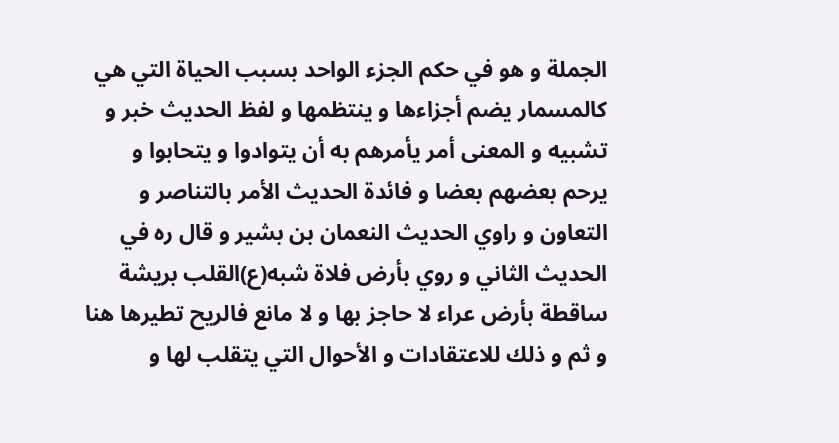الجملة و هو في حكم الجزء الواحد بسبب الحياة التي هي كالمسمار يضم أجزاءها و ينتظمها و لفظ الحديث خبر و تشبيه و المعنى أمر يأمرهم به أن يتوادوا و يتحابوا و يرحم بعضهم بعضا و فائدة الحديث الأمر بالتناصر و التعاون و راوي الحديث النعمان بن بشير و قال ره في الحديث الثاني و روي بأرض فلاة شبه(ع)القلب بريشة ساقطة بأرض عراء لا حاجز بها و لا مانع فالريح تطيرها هنا و ثم و ذلك للاعتقادات و الأحوال التي يتقلب لها و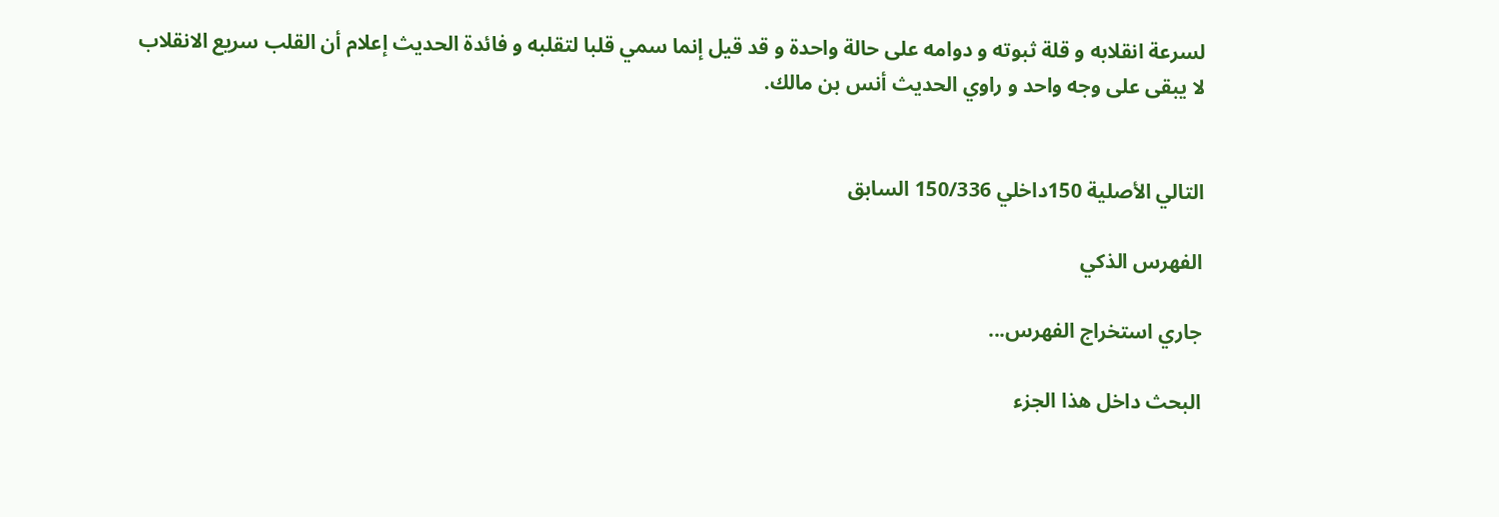لسرعة انقلابه و قلة ثبوته و دوامه على حالة واحدة و قد قيل إنما سمي قلبا لتقلبه و فائدة الحديث إعلام أن القلب سريع الانقلاب لا يبقى على وجه واحد و راوي الحديث أنس بن مالك.


التالي الأصلية 150داخلي 150/336 السابق

الفهرس الذكي

جاري استخراج الفهرس...

البحث داخل هذا الجزء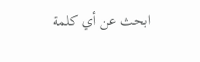ابحث عن أي كلمة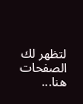لتظهر لك الصفحات هنا...